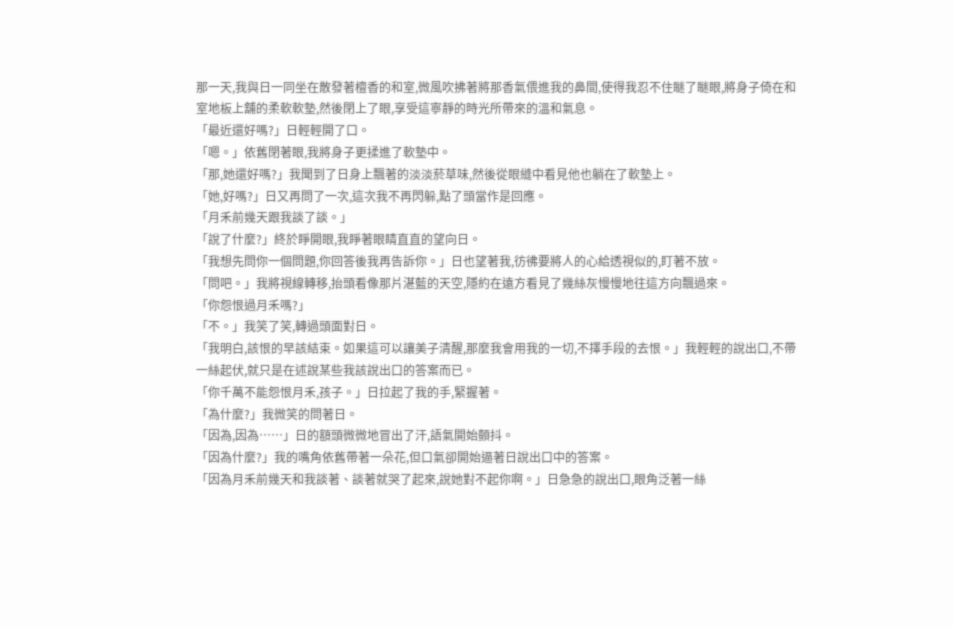那一天,我與日一同坐在散發著檀香的和室,微風吹拂著將那香氣偎進我的鼻間,使得我忍不住瞇了瞇眼,將身子倚在和室地板上舖的柔軟軟墊,然後閉上了眼,享受這寧靜的時光所帶來的溫和氣息。
「最近還好嗎?」日輕輕開了口。
「嗯。」依舊閉著眼,我將身子更揉進了軟墊中。
「那,她還好嗎?」我聞到了日身上飄著的淡淡菸草味,然後從眼縫中看見他也躺在了軟墊上。
「她,好嗎?」日又再問了一次,這次我不再閃躲,點了頭當作是回應。
「月禾前幾天跟我談了談。」
「說了什麼?」終於睜開眼,我睜著眼睛直直的望向日。
「我想先問你一個問題,你回答後我再告訴你。」日也望著我,彷彿要將人的心給透視似的,盯著不放。
「問吧。」我將視線轉移,抬頭看像那片湛藍的天空,隱約在遠方看見了幾絲灰慢慢地往這方向飄過來。
「你怨恨過月禾嗎?」
「不。」我笑了笑,轉過頭面對日。
「我明白,該恨的早該結束。如果這可以讓美子清醒,那麼我會用我的一切,不擇手段的去恨。」我輕輕的說出口,不帶一絲起伏,就只是在述說某些我該說出口的答案而已。
「你千萬不能怨恨月禾,孩子。」日拉起了我的手,緊握著。
「為什麼?」我微笑的問著日。
「因為,因為……」日的額頭微微地冒出了汗,語氣開始顫抖。
「因為什麼?」我的嘴角依舊帶著一朵花,但口氣卻開始逼著日說出口中的答案。
「因為月禾前幾天和我談著、談著就哭了起來,說她對不起你啊。」日急急的說出口,眼角泛著一絲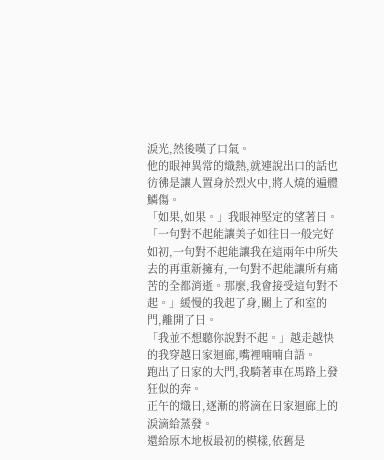淚光,然後嘆了口氣。
他的眼神異常的熾熱,就連說出口的話也彷彿是讓人置身於烈火中,將人燒的遍體鱗傷。
「如果,如果。」我眼神堅定的望著日。
「一句對不起能讓美子如往日一般完好如初,一句對不起能讓我在這兩年中所失去的再重新擁有,一句對不起能讓所有痛苦的全都消逝。那麼,我會接受這句對不起。」緩慢的我起了身,關上了和室的門,離開了日。
「我並不想聽你說對不起。」越走越快的我穿越日家迴廊,嘴裡喃喃自語。
跑出了日家的大門,我騎著車在馬路上發狂似的奔。
正午的熾日,逐漸的將滴在日家迴廊上的淚滴給蒸發。
還給原木地板最初的模樣,依舊是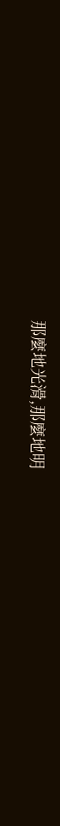那麼地光滑,那麼地明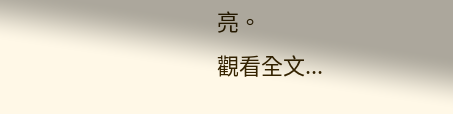亮。
觀看全文...